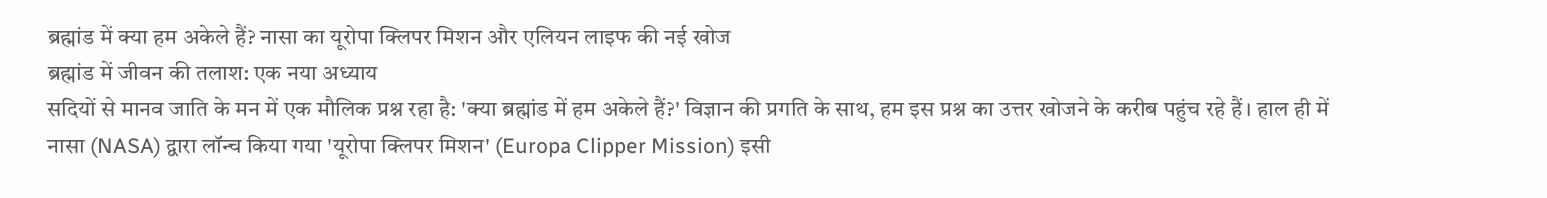ब्रह्मांड में क्या हम अकेले हैं? नासा का यूरोपा क्लिपर मिशन और एलियन लाइफ की नई खोज
ब्रह्मांड में जीवन की तलाश: एक नया अध्याय
सदियों से मानव जाति के मन में एक मौलिक प्रश्न रहा है: 'क्या ब्रह्मांड में हम अकेले हैं?' विज्ञान की प्रगति के साथ, हम इस प्रश्न का उत्तर खोजने के करीब पहुंच रहे हैं। हाल ही में नासा (NASA) द्वारा लॉन्च किया गया 'यूरोपा क्लिपर मिशन' (Europa Clipper Mission) इसी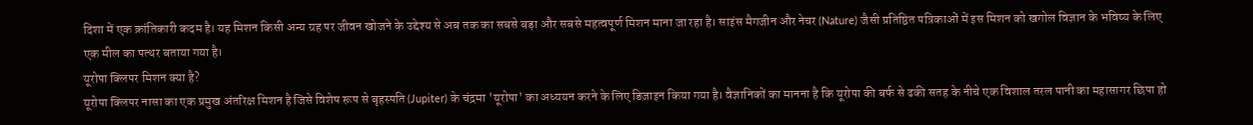दिशा में एक क्रांतिकारी कदम है। यह मिशन किसी अन्य ग्रह पर जीवन खोजने के उद्देश्य से अब तक का सबसे बड़ा और सबसे महत्वपूर्ण मिशन माना जा रहा है। साइंस मैगजीन और नेचर (Nature) जैसी प्रतिष्ठित पत्रिकाओं में इस मिशन को खगोल विज्ञान के भविष्य के लिए एक मील का पत्थर बताया गया है।
यूरोपा क्लिपर मिशन क्या है?
यूरोपा क्लिपर नासा का एक प्रमुख अंतरिक्ष मिशन है जिसे विशेष रूप से बृहस्पति (Jupiter) के चंद्रमा 'यूरोपा' का अध्ययन करने के लिए डिज़ाइन किया गया है। वैज्ञानिकों का मानना है कि यूरोपा की बर्फ से ढकी सतह के नीचे एक विशाल तरल पानी का महासागर छिपा हो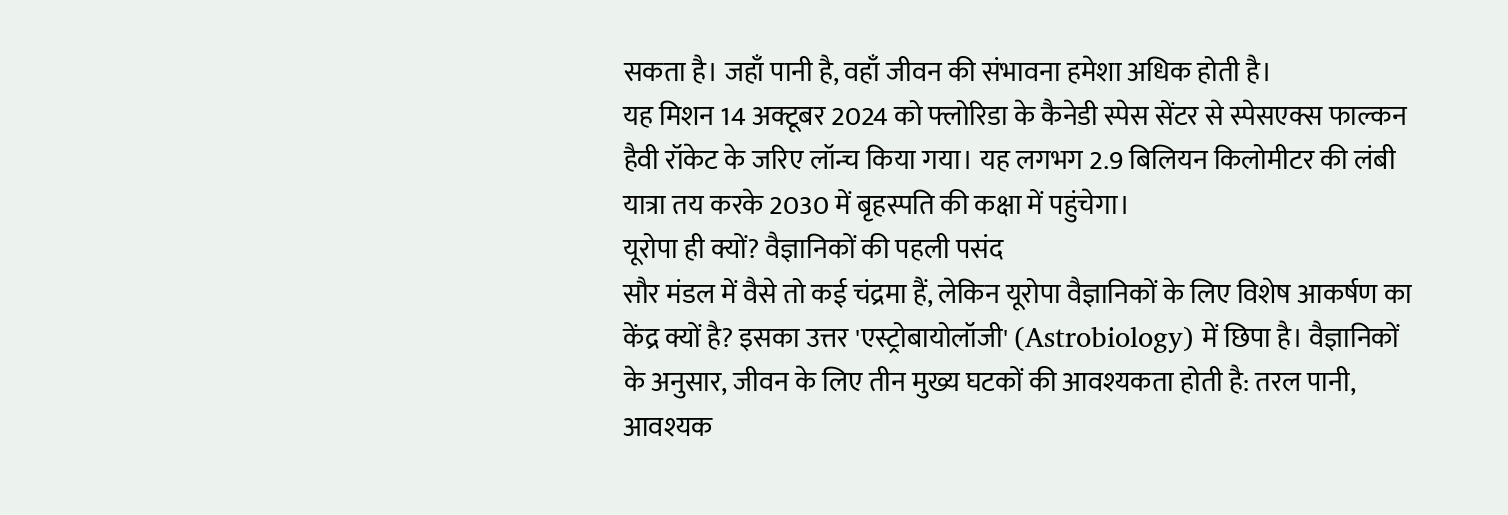सकता है। जहाँ पानी है, वहाँ जीवन की संभावना हमेशा अधिक होती है।
यह मिशन 14 अक्टूबर 2024 को फ्लोरिडा के कैनेडी स्पेस सेंटर से स्पेसएक्स फाल्कन हैवी रॉकेट के जरिए लॉन्च किया गया। यह लगभग 2.9 बिलियन किलोमीटर की लंबी यात्रा तय करके 2030 में बृहस्पति की कक्षा में पहुंचेगा।
यूरोपा ही क्यों? वैज्ञानिकों की पहली पसंद
सौर मंडल में वैसे तो कई चंद्रमा हैं, लेकिन यूरोपा वैज्ञानिकों के लिए विशेष आकर्षण का केंद्र क्यों है? इसका उत्तर 'एस्ट्रोबायोलॉजी' (Astrobiology) में छिपा है। वैज्ञानिकों के अनुसार, जीवन के लिए तीन मुख्य घटकों की आवश्यकता होती है: तरल पानी, आवश्यक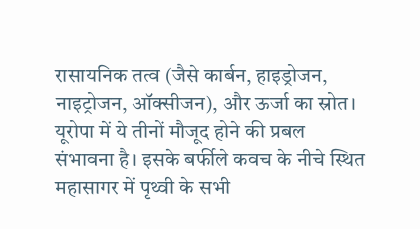रासायनिक तत्व (जैसे कार्बन, हाइड्रोजन, नाइट्रोजन, ऑक्सीजन), और ऊर्जा का स्रोत।
यूरोपा में ये तीनों मौजूद होने की प्रबल संभावना है। इसके बर्फीले कवच के नीचे स्थित महासागर में पृथ्वी के सभी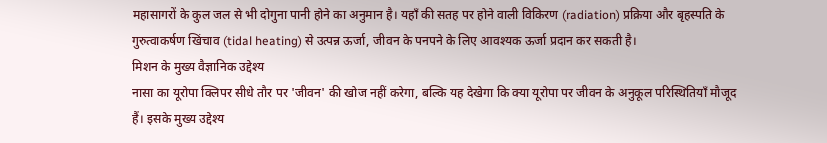महासागरों के कुल जल से भी दोगुना पानी होने का अनुमान है। यहाँ की सतह पर होने वाली विकिरण (radiation) प्रक्रिया और बृहस्पति के गुरुत्वाकर्षण खिंचाव (tidal heating) से उत्पन्न ऊर्जा, जीवन के पनपने के लिए आवश्यक ऊर्जा प्रदान कर सकती है।
मिशन के मुख्य वैज्ञानिक उद्देश्य
नासा का यूरोपा क्लिपर सीधे तौर पर 'जीवन' की खोज नहीं करेगा, बल्कि यह देखेगा कि क्या यूरोपा पर जीवन के अनुकूल परिस्थितियाँ मौजूद हैं। इसके मुख्य उद्देश्य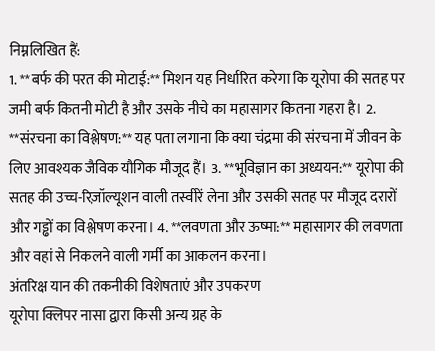निम्नलिखित हैं:
1. **बर्फ की परत की मोटाई:** मिशन यह निर्धारित करेगा कि यूरोपा की सतह पर जमी बर्फ कितनी मोटी है और उसके नीचे का महासागर कितना गहरा है। 2. **संरचना का विश्लेषण:** यह पता लगाना कि क्या चंद्रमा की संरचना में जीवन के लिए आवश्यक जैविक यौगिक मौजूद हैं। 3. **भूविज्ञान का अध्ययन:** यूरोपा की सतह की उच्च-रिज़ॉल्यूशन वाली तस्वीरें लेना और उसकी सतह पर मौजूद दरारों और गड्ढों का विश्लेषण करना। 4. **लवणता और ऊष्मा:** महासागर की लवणता और वहां से निकलने वाली गर्मी का आकलन करना।
अंतरिक्ष यान की तकनीकी विशेषताएं और उपकरण
यूरोपा क्लिपर नासा द्वारा किसी अन्य ग्रह के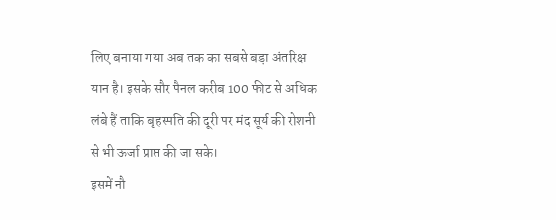लिए बनाया गया अब तक का सबसे बड़ा अंतरिक्ष यान है। इसके सौर पैनल करीब 100 फीट से अधिक लंबे हैं ताकि बृहस्पति की दूरी पर मंद सूर्य की रोशनी से भी ऊर्जा प्राप्त की जा सके।
इसमें नौ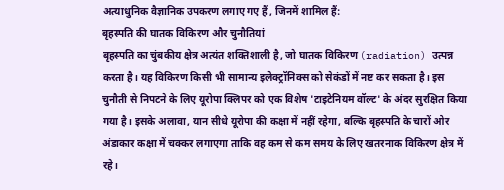अत्याधुनिक वैज्ञानिक उपकरण लगाए गए हैं, जिनमें शामिल हैं:
बृहस्पति की घातक विकिरण और चुनौतियां
बृहस्पति का चुंबकीय क्षेत्र अत्यंत शक्तिशाली है, जो घातक विकिरण (radiation) उत्पन्न करता है। यह विकिरण किसी भी सामान्य इलेक्ट्रॉनिक्स को सेकंडों में नष्ट कर सकता है। इस चुनौती से निपटने के लिए यूरोपा क्लिपर को एक विशेष 'टाइटेनियम वॉल्ट' के अंदर सुरक्षित किया गया है। इसके अलावा, यान सीधे यूरोपा की कक्षा में नहीं रहेगा, बल्कि बृहस्पति के चारों ओर अंडाकार कक्षा में चक्कर लगाएगा ताकि वह कम से कम समय के लिए खतरनाक विकिरण क्षेत्र में रहे।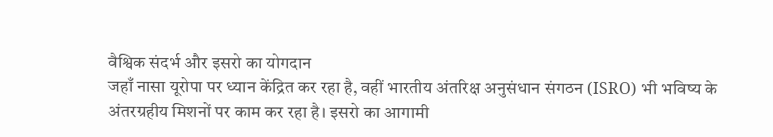वैश्विक संदर्भ और इसरो का योगदान
जहाँ नासा यूरोपा पर ध्यान केंद्रित कर रहा है, वहीं भारतीय अंतरिक्ष अनुसंधान संगठन (ISRO) भी भविष्य के अंतरग्रहीय मिशनों पर काम कर रहा है। इसरो का आगामी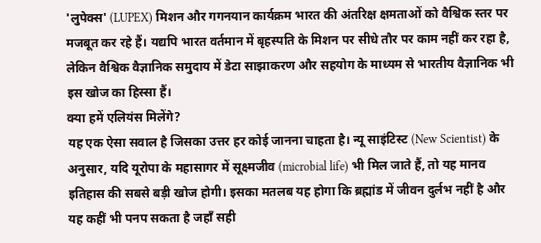'लुपेक्स' (LUPEX) मिशन और गगनयान कार्यक्रम भारत की अंतरिक्ष क्षमताओं को वैश्विक स्तर पर मजबूत कर रहे हैं। यद्यपि भारत वर्तमान में बृहस्पति के मिशन पर सीधे तौर पर काम नहीं कर रहा है, लेकिन वैश्विक वैज्ञानिक समुदाय में डेटा साझाकरण और सहयोग के माध्यम से भारतीय वैज्ञानिक भी इस खोज का हिस्सा हैं।
क्या हमें एलियंस मिलेंगे?
यह एक ऐसा सवाल है जिसका उत्तर हर कोई जानना चाहता है। न्यू साइंटिस्ट (New Scientist) के अनुसार, यदि यूरोपा के महासागर में सूक्ष्मजीव (microbial life) भी मिल जाते हैं, तो यह मानव इतिहास की सबसे बड़ी खोज होगी। इसका मतलब यह होगा कि ब्रह्मांड में जीवन दुर्लभ नहीं है और यह कहीं भी पनप सकता है जहाँ सही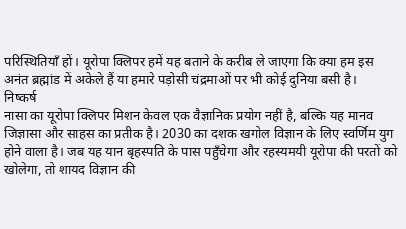परिस्थितियाँ हों। यूरोपा क्लिपर हमें यह बताने के करीब ले जाएगा कि क्या हम इस अनंत ब्रह्मांड में अकेले हैं या हमारे पड़ोसी चंद्रमाओं पर भी कोई दुनिया बसी है।
निष्कर्ष
नासा का यूरोपा क्लिपर मिशन केवल एक वैज्ञानिक प्रयोग नहीं है, बल्कि यह मानव जिज्ञासा और साहस का प्रतीक है। 2030 का दशक खगोल विज्ञान के लिए स्वर्णिम युग होने वाला है। जब यह यान बृहस्पति के पास पहुँचेगा और रहस्यमयी यूरोपा की परतों को खोलेगा, तो शायद विज्ञान की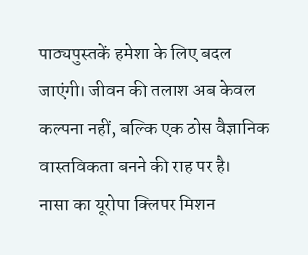पाठ्यपुस्तकें हमेशा के लिए बदल जाएंगी। जीवन की तलाश अब केवल कल्पना नहीं, बल्कि एक ठोस वैज्ञानिक वास्तविकता बनने की राह पर है।
नासा का यूरोपा क्लिपर मिशन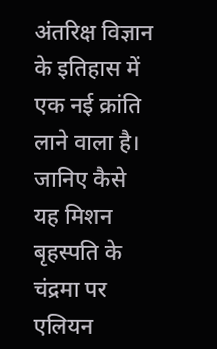अंतरिक्ष विज्ञान के इतिहास में एक नई क्रांति लाने वाला है। जानिए कैसे यह मिशन बृहस्पति के चंद्रमा पर एलियन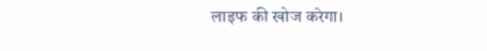लाइफ की खोज करेगा।